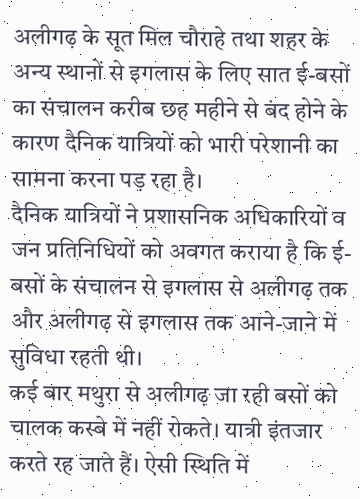अलीगढ़ के सूत मिल चौराहे तथा शहर के अन्य स्थानों से इगलास के लिए सात ई-बसों का संचालन करीब छह महीने से बंद होने के कारण दैनिक यात्रियों को भारी परेशानी का सामना करना पड़ रहा है।
दैनिक यात्रियों ने प्रशासनिक अधिकारियों व जन प्रतिनिधियों को अवगत कराया है कि ई-बसों के संचालन से इगलास से अलीगढ़ तक और अलीगढ़ से इगलास तक आने-जाने में सुविधा रहती थी।
कई बार मथुरा से अलीगढ़ जा रही बसों को चालक कस्बे में नहीं रोकते। यात्री इंतजार करते रह जाते हैं। ऐसी स्थिति में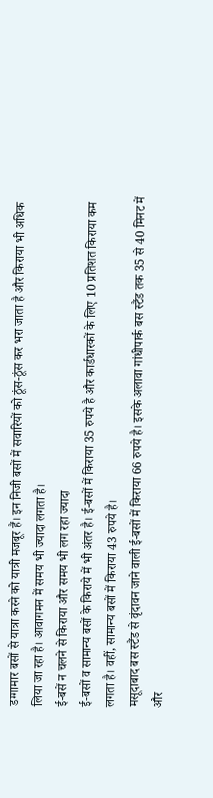डग्गामार बसों से यात्रा करने को यात्री मजबूर हैं। इन निजी बसों में सवारियों को ठूंस-ठूंस कर भरा जाता है और किराया भी अधिक लिया जा रहा है। आवागमन में समय भी ज्यादा लगता है।
ई-बसें न चलने से किराया और समय भी लग रहा ज्यादा
ई-बसों व सामान्य बसों के किराये में भी अंतर है। ई-बसों में किराया 35 रुपये है और कार्डधारकों के लिए 10 प्रतिशत किराया कम लगता है। वहीं, सामान्य बसों में किराया 43 रुपये है।
मसूदाबाद बस स्टैंड से वृंदावन जाने वाली ई-बसों में किराया 66 रुपये है। इसके अलावा गांधीपार्क बस स्टैंड तक 35 से 40 मिनट में और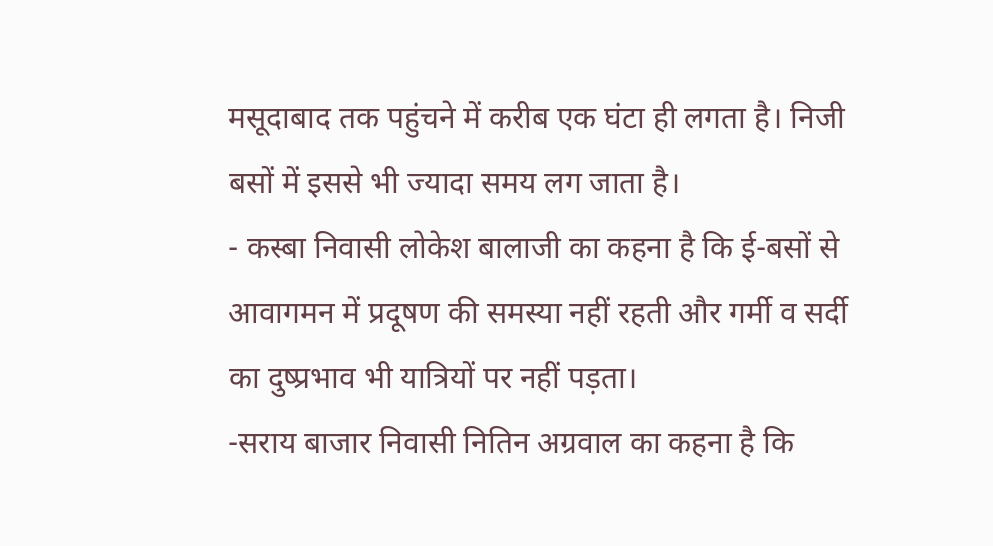मसूदाबाद तक पहुंचने में करीब एक घंटा ही लगता है। निजी बसों में इससे भी ज्यादा समय लग जाता है।
- कस्बा निवासी लोकेश बालाजी का कहना है कि ई-बसों से आवागमन में प्रदूषण की समस्या नहीं रहती और गर्मी व सर्दी का दुष्प्रभाव भी यात्रियों पर नहीं पड़ता।
-सराय बाजार निवासी नितिन अग्रवाल का कहना है कि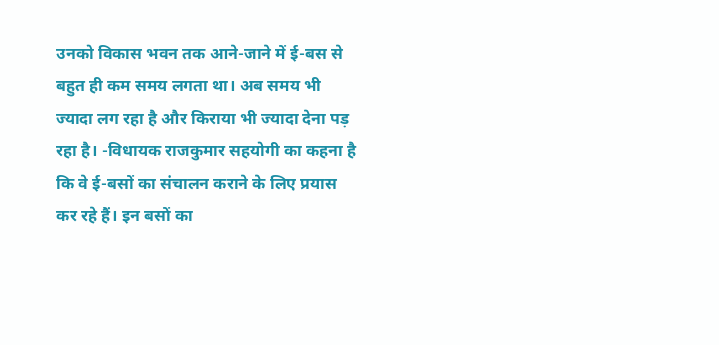उनको विकास भवन तक आने-जाने में ई-बस से बहुत ही कम समय लगता था। अब समय भी ज्यादा लग रहा है और किराया भी ज्यादा देना पड़ रहा है। -विधायक राजकुमार सहयोगी का कहना है कि वे ई-बसों का संचालन कराने के लिए प्रयास कर रहे हैं। इन बसों का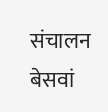संचालन बेसवां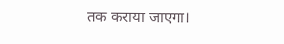तक कराया जाएगा।